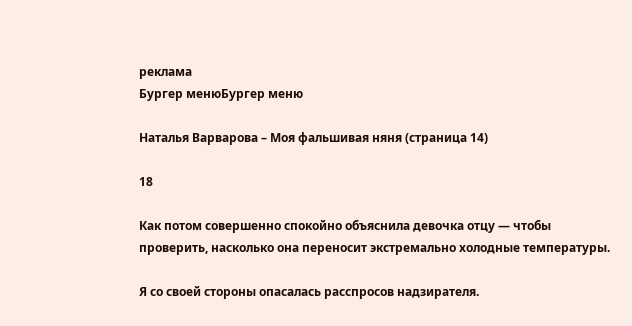реклама
Бургер менюБургер меню

Наталья Варварова – Моя фальшивая няня (страница 14)

18

Как потом совершенно спокойно объяснила девочка отцу — чтобы проверить, насколько она переносит экстремально холодные температуры.

Я со своей стороны опасалась расспросов надзирателя.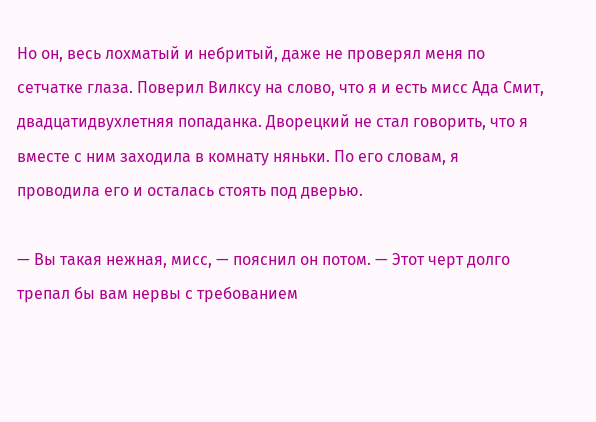Но он, весь лохматый и небритый, даже не проверял меня по сетчатке глаза. Поверил Вилксу на слово, что я и есть мисс Ада Смит, двадцатидвухлетняя попаданка. Дворецкий не стал говорить, что я вместе с ним заходила в комнату няньки. По его словам, я проводила его и осталась стоять под дверью.

— Вы такая нежная, мисс, — пояснил он потом. — Этот черт долго трепал бы вам нервы с требованием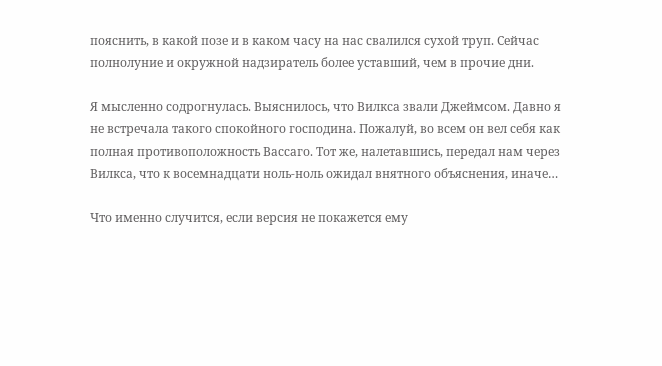пояснить, в какой позе и в каком часу на нас свалился сухой труп. Сейчас полнолуние и окружной надзиратель более уставший, чем в прочие дни.

Я мысленно содрогнулась. Выяснилось, что Вилкса звали Джеймсом. Давно я не встречала такого спокойного господина. Пожалуй, во всем он вел себя как полная противоположность Вассаго. Тот же, налетавшись, передал нам через Вилкса, что к восемнадцати ноль-ноль ожидал внятного объяснения, иначе…

Что именно случится, если версия не покажется ему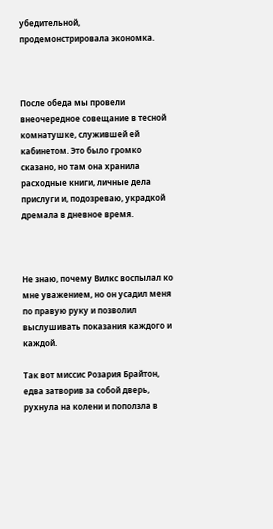убедительной, продемонстрировала экономка.



После обеда мы провели внеочередное совещание в тесной комнатушке, служившей ей кабинетом. Это было громко сказано, но там она хранила расходные книги, личные дела прислуги и, подозреваю, украдкой дремала в дневное время.



Не знаю, почему Вилкс воспылал ко мне уважением, но он усадил меня по правую руку и позволил выслушивать показания каждого и каждой.

Так вот миссис Розария Брайтон, едва затворив за собой дверь, рухнула на колени и поползла в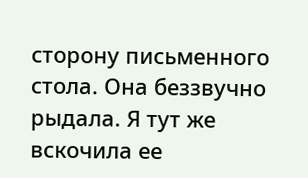сторону письменного стола. Она беззвучно рыдала. Я тут же вскочила ее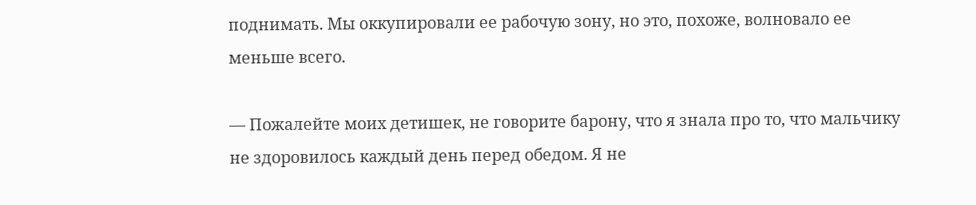поднимать. Мы оккупировали ее рабочую зону, но это, похоже, волновало ее меньше всего.

— Пожалейте моих детишек, не говорите барону, что я знала про то, что мальчику не здоровилось каждый день перед обедом. Я не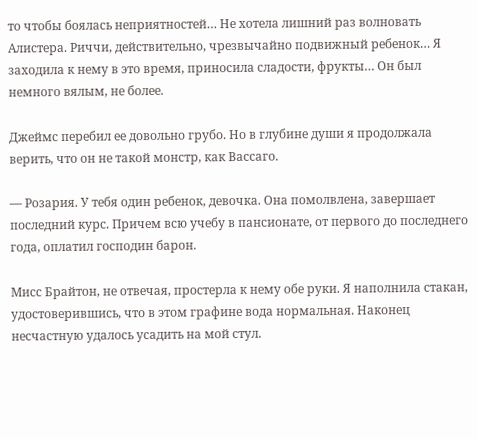то чтобы боялась неприятностей… Не хотела лишний раз волновать Алистера. Риччи, действительно, чрезвычайно подвижный ребенок… Я заходила к нему в это время, приносила сладости, фрукты… Он был немного вялым, не более.

Джеймс перебил ее довольно грубо. Но в глубине души я продолжала верить, что он не такой монстр, как Вассаго.

— Розария. У тебя один ребенок, девочка. Она помолвлена, завершает последний курс. Причем всю учебу в пансионате, от первого до последнего года, оплатил господин барон.

Мисс Брайтон, не отвечая, простерла к нему обе руки. Я наполнила стакан, удостоверившись, что в этом графине вода нормальная. Наконец несчастную удалось усадить на мой стул.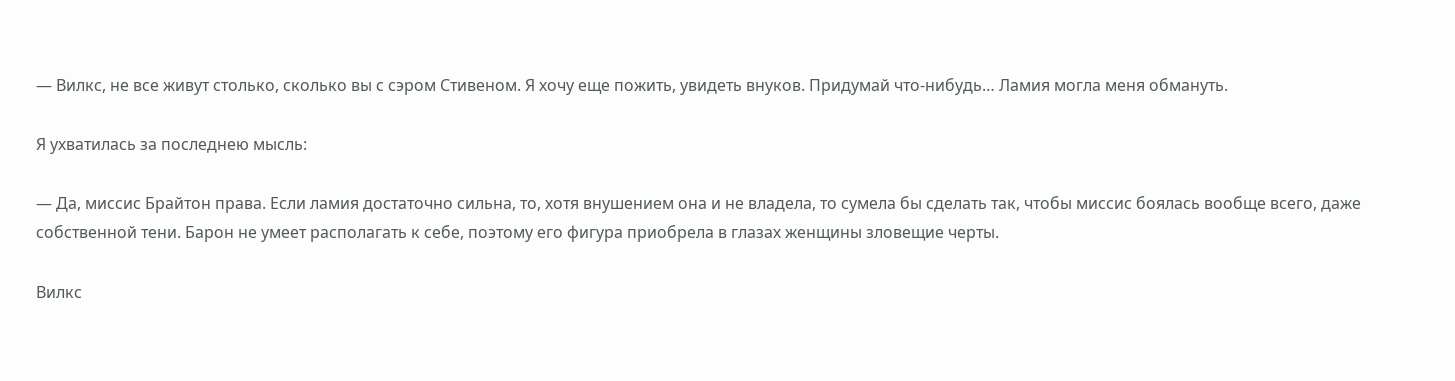— Вилкс, не все живут столько, сколько вы с сэром Стивеном. Я хочу еще пожить, увидеть внуков. Придумай что-нибудь… Ламия могла меня обмануть.

Я ухватилась за последнею мысль:

— Да, миссис Брайтон права. Если ламия достаточно сильна, то, хотя внушением она и не владела, то сумела бы сделать так, чтобы миссис боялась вообще всего, даже собственной тени. Барон не умеет располагать к себе, поэтому его фигура приобрела в глазах женщины зловещие черты.

Вилкс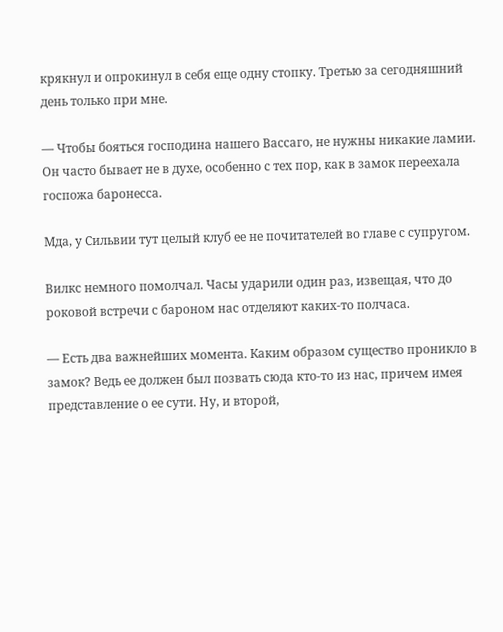крякнул и опрокинул в себя еще одну стопку. Третью за сегодняшний день только при мне.

— Чтобы бояться господина нашего Вассаго, не нужны никакие ламии. Он часто бывает не в духе, особенно с тех пор, как в замок переехала госпожа баронесса.

Мда, у Сильвии тут целый клуб ее не почитателей во главе с супругом.

Вилкс немного помолчал. Часы ударили один раз, извещая, что до роковой встречи с бароном нас отделяют каких-то полчаса.

— Есть два важнейших момента. Каким образом существо проникло в замок? Ведь ее должен был позвать сюда кто-то из нас, причем имея представление о ее сути. Ну, и второй,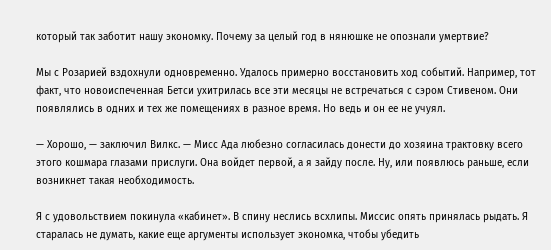который так заботит нашу экономку. Почему за целый год в нянюшке не опознали умертвие?

Мы с Розарией вздохнули одновременно. Удалось примерно восстановить ход событий. Например, тот факт, что новоиспеченная Бетси ухитрилась все эти месяцы не встречаться с сэром Стивеном. Они появлялись в одних и тех же помещениях в разное время. Но ведь и он ее не учуял.

— Хорошо, — заключил Вилкс. — Мисс Ада любезно согласилась донести до хозяина трактовку всего этого кошмара глазами прислуги. Она войдет первой, а я зайду после. Ну, или появлюсь раньше, если возникнет такая необходимость.

Я с удовольствием покинула «кабинет». В спину неслись всхлипы. Миссис опять принялась рыдать. Я старалась не думать, какие еще аргументы использует экономка, чтобы убедить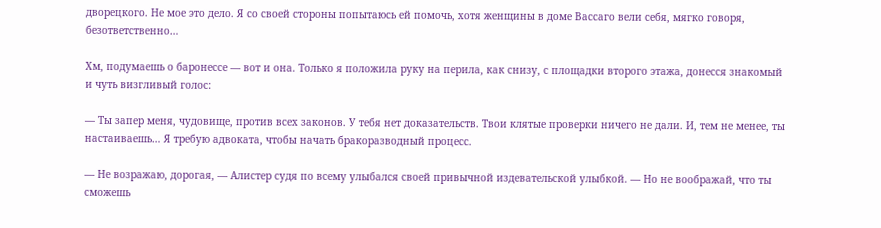дворецкого. Не мое это дело. Я со своей стороны попытаюсь ей помочь, хотя женщины в доме Вассаго вели себя, мягко говоря, безответственно…

Хм, подумаешь о баронессе — вот и она. Только я положила руку на перила, как снизу, с площадки второго этажа, донесся знакомый и чуть визгливый голос:

— Ты запер меня, чудовище, против всех законов. У тебя нет доказательств. Твои клятые проверки ничего не дали. И, тем не менее, ты настаиваешь… Я требую адвоката, чтобы начать бракоразводный процесс.

— Не возражаю, дорогая, — Алистер судя по всему улыбался своей привычной издевательской улыбкой. — Но не воображай, что ты сможешь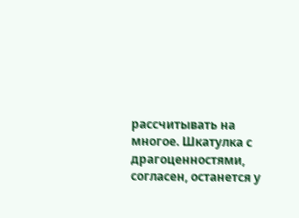рассчитывать на многое. Шкатулка с драгоценностями, согласен, останется у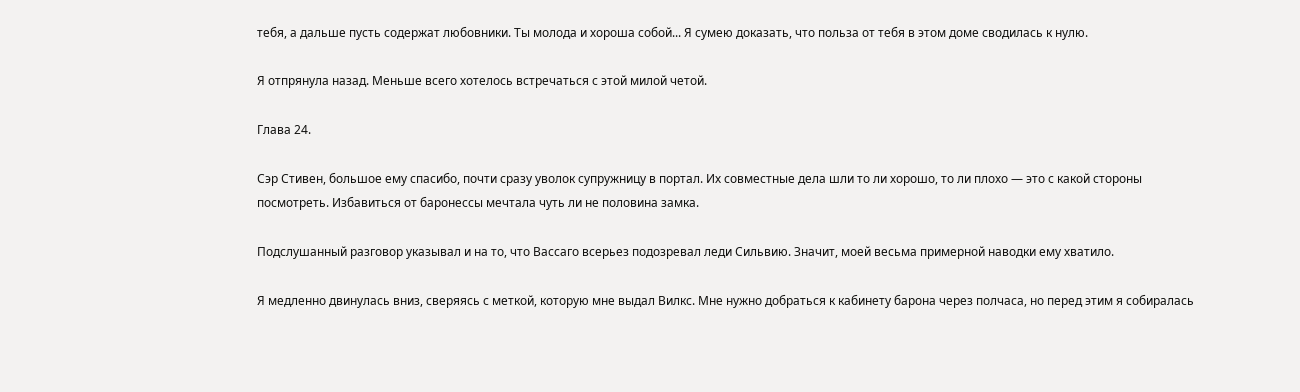тебя, а дальше пусть содержат любовники. Ты молода и хороша собой... Я сумею доказать, что польза от тебя в этом доме сводилась к нулю.

Я отпрянула назад. Меньше всего хотелось встречаться с этой милой четой.

Глава 24.

Сэр Стивен, большое ему спасибо, почти сразу уволок супружницу в портал. Их совместные дела шли то ли хорошо, то ли плохо — это с какой стороны посмотреть. Избавиться от баронессы мечтала чуть ли не половина замка.

Подслушанный разговор указывал и на то, что Вассаго всерьез подозревал леди Сильвию. Значит, моей весьма примерной наводки ему хватило.

Я медленно двинулась вниз, сверяясь с меткой, которую мне выдал Вилкс. Мне нужно добраться к кабинету барона через полчаса, но перед этим я собиралась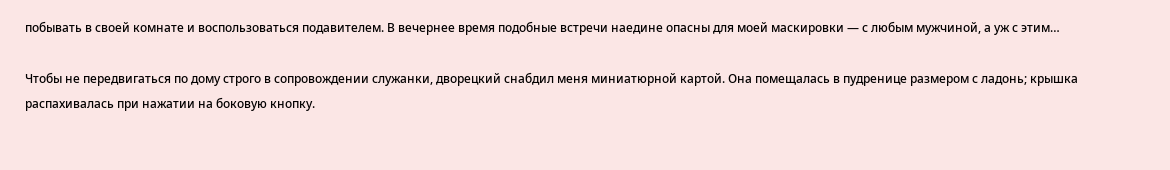побывать в своей комнате и воспользоваться подавителем. В вечернее время подобные встречи наедине опасны для моей маскировки — с любым мужчиной, а уж с этим…

Чтобы не передвигаться по дому строго в сопровождении служанки, дворецкий снабдил меня миниатюрной картой. Она помещалась в пудренице размером с ладонь; крышка распахивалась при нажатии на боковую кнопку.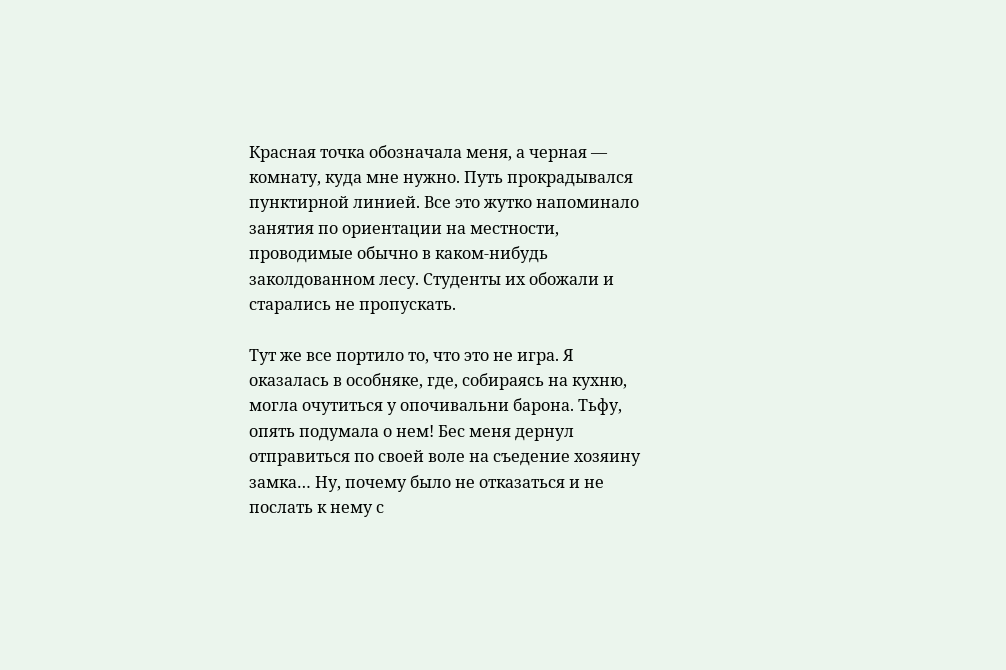Красная точка обозначала меня, а черная — комнату, куда мне нужно. Путь прокрадывался пунктирной линией. Все это жутко напоминало занятия по ориентации на местности, проводимые обычно в каком-нибудь заколдованном лесу. Студенты их обожали и старались не пропускать.

Тут же все портило то, что это не игра. Я оказалась в особняке, где, собираясь на кухню, могла очутиться у опочивальни барона. Тьфу, опять подумала о нем! Бес меня дернул отправиться по своей воле на съедение хозяину замка… Ну, почему было не отказаться и не послать к нему с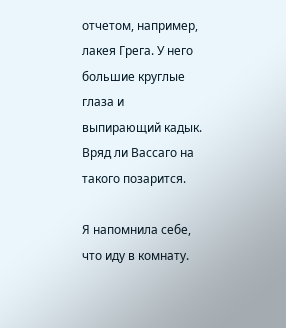отчетом, например, лакея Грега. У него большие круглые глаза и выпирающий кадык. Вряд ли Вассаго на такого позарится.

Я напомнила себе, что иду в комнату.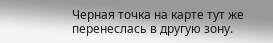Черная точка на карте тут же перенеслась в другую зону.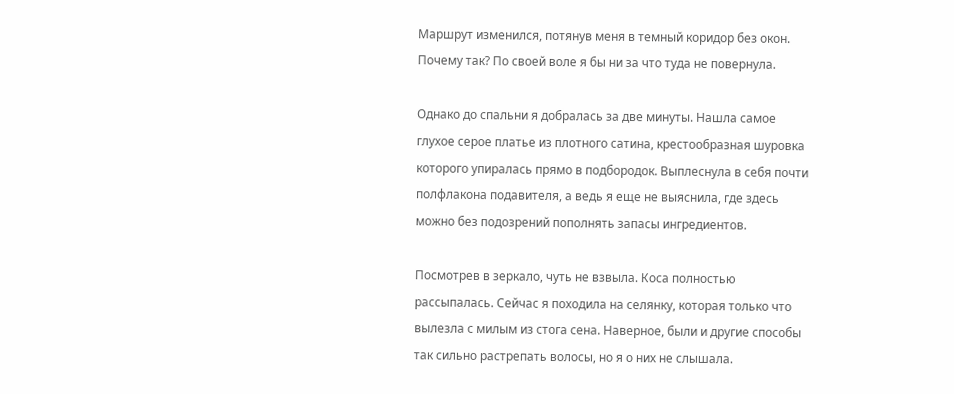Маршрут изменился, потянув меня в темный коридор без окон. Почему так? По своей воле я бы ни за что туда не повернула.

Однако до спальни я добралась за две минуты. Нашла самое глухое серое платье из плотного сатина, крестообразная шуровка которого упиралась прямо в подбородок. Выплеснула в себя почти полфлакона подавителя, а ведь я еще не выяснила, где здесь можно без подозрений пополнять запасы ингредиентов.

Посмотрев в зеркало, чуть не взвыла. Коса полностью рассыпалась. Сейчас я походила на селянку, которая только что вылезла с милым из стога сена. Наверное, были и другие способы так сильно растрепать волосы, но я о них не слышала.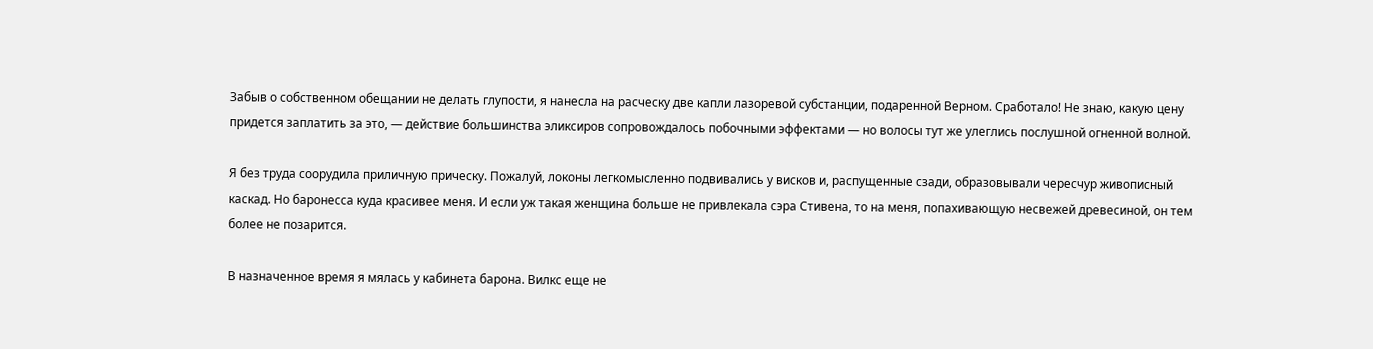Забыв о собственном обещании не делать глупости, я нанесла на расческу две капли лазоревой субстанции, подаренной Верном. Сработало! Не знаю, какую цену придется заплатить за это, — действие большинства эликсиров сопровождалось побочными эффектами — но волосы тут же улеглись послушной огненной волной.

Я без труда соорудила приличную прическу. Пожалуй, локоны легкомысленно подвивались у висков и, распущенные сзади, образовывали чересчур живописный каскад. Но баронесса куда красивее меня. И если уж такая женщина больше не привлекала сэра Стивена, то на меня, попахивающую несвежей древесиной, он тем более не позарится.

В назначенное время я мялась у кабинета барона. Вилкс еще не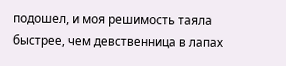подошел, и моя решимость таяла быстрее, чем девственница в лапах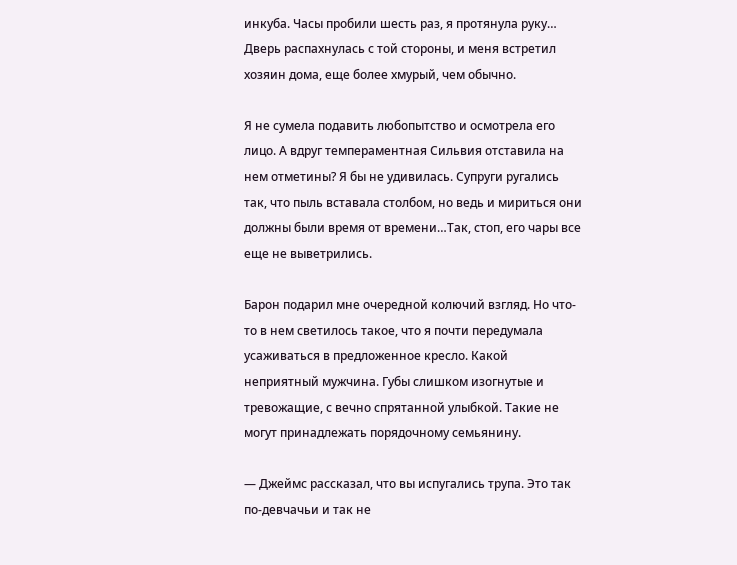инкуба. Часы пробили шесть раз, я протянула руку… Дверь распахнулась с той стороны, и меня встретил хозяин дома, еще более хмурый, чем обычно.

Я не сумела подавить любопытство и осмотрела его лицо. А вдруг темпераментная Сильвия отставила на нем отметины? Я бы не удивилась. Супруги ругались так, что пыль вставала столбом, но ведь и мириться они должны были время от времени…Так, стоп, его чары все еще не выветрились.

Барон подарил мне очередной колючий взгляд. Но что-то в нем светилось такое, что я почти передумала усаживаться в предложенное кресло. Какой неприятный мужчина. Губы слишком изогнутые и тревожащие, с вечно спрятанной улыбкой. Такие не могут принадлежать порядочному семьянину.

— Джеймс рассказал, что вы испугались трупа. Это так по-девчачьи и так не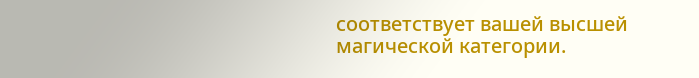соответствует вашей высшей магической категории.